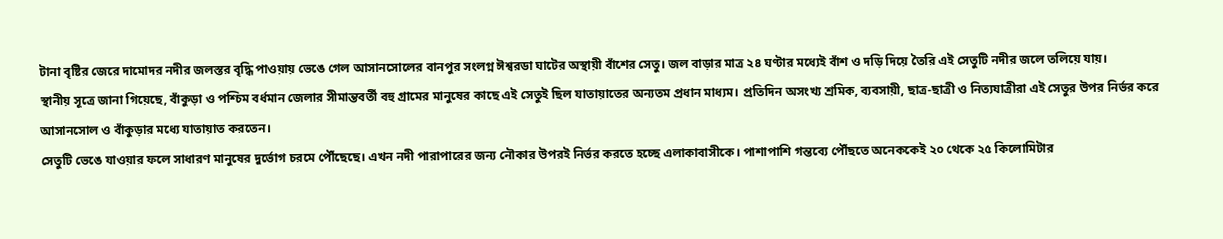টানা বৃষ্টির জেরে দামোদর নদীর জলস্তর বৃদ্ধি পাওয়ায় ভেঙে গেল আসানসোলের বানপুর সংলগ্ন ঈশ্বরডা ঘাটের অস্থায়ী বাঁশের সেতু। জল বাড়ার মাত্র ২৪ ঘণ্টার মধ্যেই বাঁশ ও দড়ি দিয়ে তৈরি এই সেতুটি নদীর জলে তলিয়ে যায়।
স্থানীয় সূত্রে জানা গিয়েছে, বাঁকুড়া ও পশ্চিম বর্ধমান জেলার সীমান্তবর্তী বহু গ্রামের মানুষের কাছে এই সেতুই ছিল যাতায়াতের অন্যতম প্রধান মাধ্যম। প্রতিদিন অসংখ্য শ্রমিক, ব্যবসায়ী, ছাত্র-ছাত্রী ও নিত্যযাত্রীরা এই সেতুর উপর নির্ভর করে আসানসোল ও বাঁকুড়ার মধ্যে যাতায়াত করতেন।
সেতুটি ভেঙে যাওয়ার ফলে সাধারণ মানুষের দুর্ভোগ চরমে পৌঁছেছে। এখন নদী পারাপারের জন্য নৌকার উপরই নির্ভর করতে হচ্ছে এলাকাবাসীকে। পাশাপাশি গন্তব্যে পৌঁছতে অনেককেই ২০ থেকে ২৫ কিলোমিটার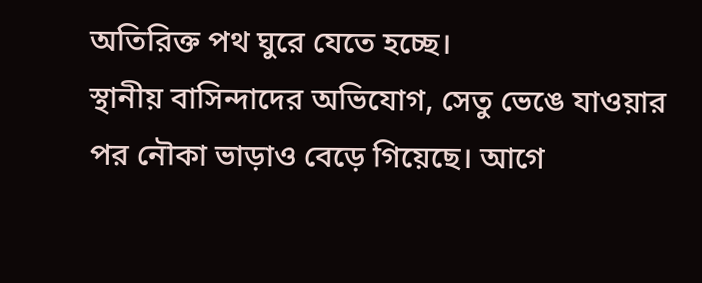অতিরিক্ত পথ ঘুরে যেতে হচ্ছে।
স্থানীয় বাসিন্দাদের অভিযোগ, সেতু ভেঙে যাওয়ার পর নৌকা ভাড়াও বেড়ে গিয়েছে। আগে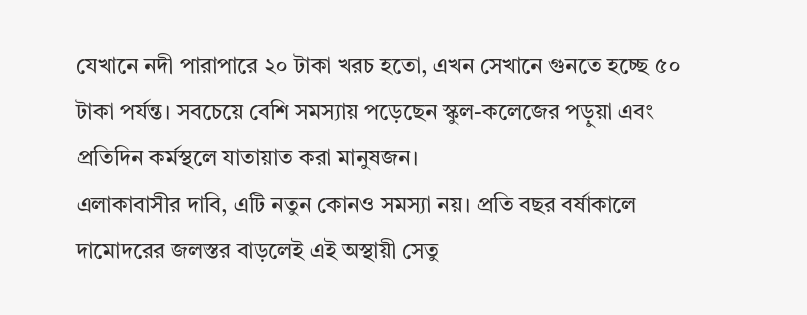যেখানে নদী পারাপারে ২০ টাকা খরচ হতো, এখন সেখানে গুনতে হচ্ছে ৫০ টাকা পর্যন্ত। সবচেয়ে বেশি সমস্যায় পড়েছেন স্কুল-কলেজের পড়ুয়া এবং প্রতিদিন কর্মস্থলে যাতায়াত করা মানুষজন।
এলাকাবাসীর দাবি, এটি নতুন কোনও সমস্যা নয়। প্রতি বছর বর্ষাকালে দামোদরের জলস্তর বাড়লেই এই অস্থায়ী সেতু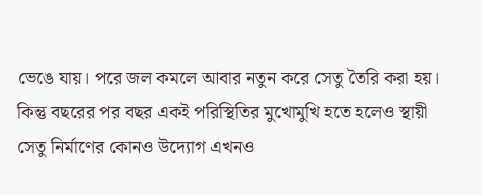ভেঙে যায়। পরে জল কমলে আবার নতুন করে সেতু তৈরি করা হয়। কিন্তু বছরের পর বছর একই পরিস্থিতির মুখোমুখি হতে হলেও স্থায়ী সেতু নির্মাণের কোনও উদ্যোগ এখনও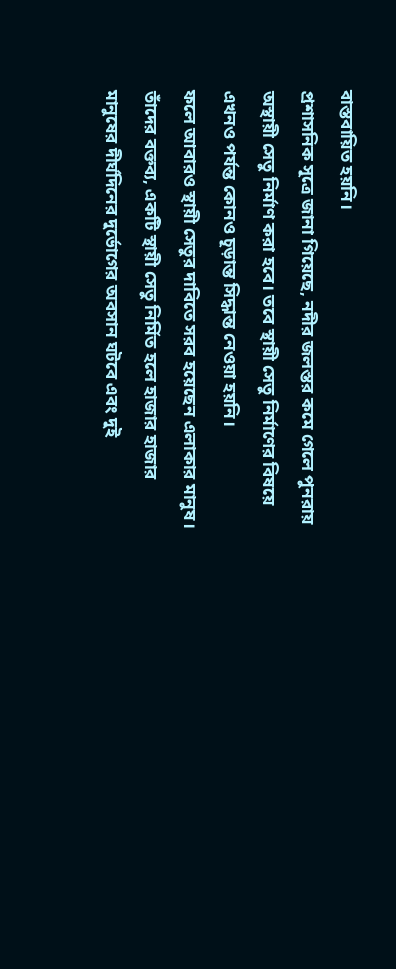বাস্তবায়িত হয়নি।
প্রশাসনিক সূত্রে জানা গিয়েছে, নদীর জলস্তর কমে গেলে পুনরায় অস্থায়ী সেতু নির্মাণ করা হবে। তবে স্থায়ী সেতু নির্মাণের বিষয়ে এখনও পর্যন্ত কোনও চূড়ান্ত সিদ্ধান্ত নেওয়া হয়নি।
ফলে আবারও স্থায়ী সেতুর দাবিতে সরব হয়েছেন এলাকার মানুষ। তাঁদের বক্তব্য, একটি স্থায়ী সেতু নির্মিত হলে হাজার হাজার মানুষের দীর্ঘদিনের দুর্ভোগের অবসান ঘটবে এবং দুই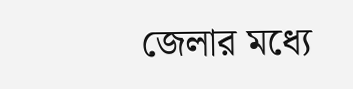জেলার মধ্যে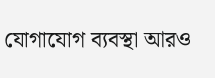যোগাযোগ ব্যবস্থা আরও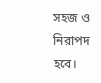সহজ ও নিরাপদ হবে।